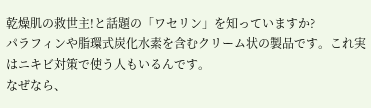乾燥肌の救世主!と話題の「ワセリン」を知っていますか?
パラフィンや脂環式炭化水素を含むクリーム状の製品です。これ実はニキビ対策で使う人もいるんです。
なぜなら、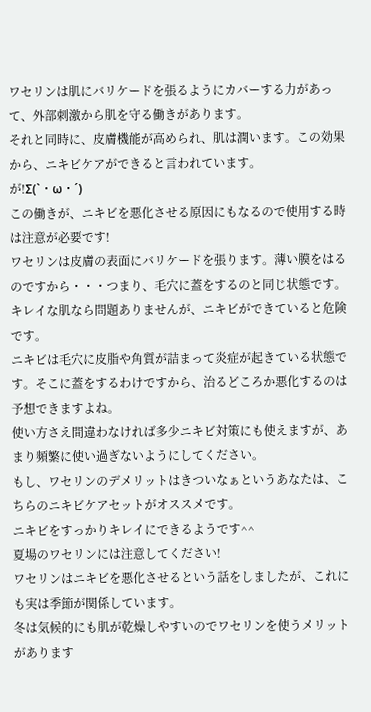ワセリンは肌にバリケードを張るようにカバーする力があって、外部刺激から肌を守る働きがあります。
それと同時に、皮膚機能が高められ、肌は潤います。この効果から、ニキビケアができると言われています。
が!Σ(`・ω・´)
この働きが、ニキビを悪化させる原因にもなるので使用する時は注意が必要です!
ワセリンは皮膚の表面にバリケードを張ります。薄い膜をはるのですから・・・つまり、毛穴に蓋をするのと同じ状態です。
キレイな肌なら問題ありませんが、ニキビができていると危険です。
ニキビは毛穴に皮脂や角質が詰まって炎症が起きている状態です。そこに蓋をするわけですから、治るどころか悪化するのは予想できますよね。
使い方さえ間違わなければ多少ニキビ対策にも使えますが、あまり頻繁に使い過ぎないようにしてください。
もし、ワセリンのデメリットはきついなぁというあなたは、こちらのニキビケアセットがオススメです。
ニキビをすっかりキレイにできるようです^^
夏場のワセリンには注意してください!
ワセリンはニキビを悪化させるという話をしましたが、これにも実は季節が関係しています。
冬は気候的にも肌が乾燥しやすいのでワセリンを使うメリットがあります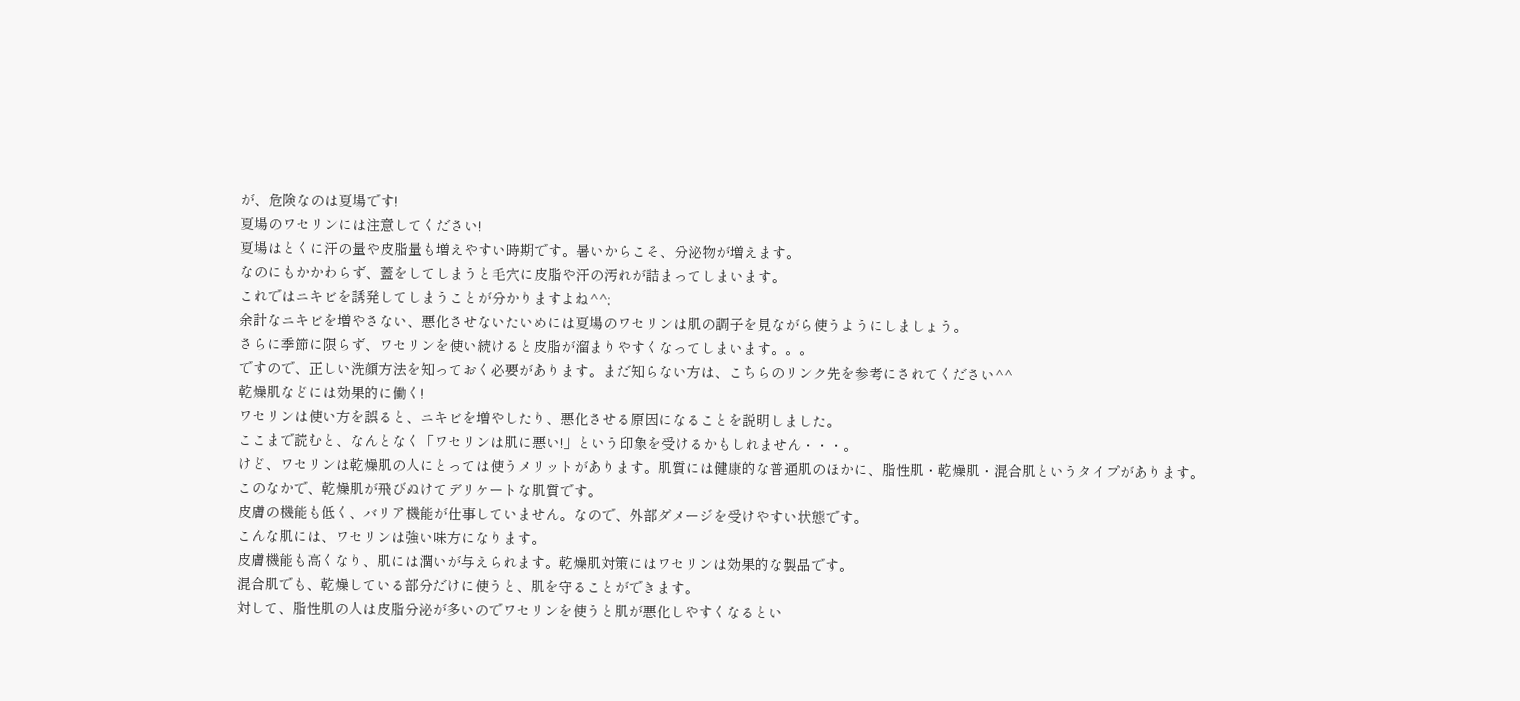が、危険なのは夏場です!
夏場のワセリンには注意してください!
夏場はとくに汗の量や皮脂量も増えやすい時期です。暑いからこそ、分泌物が増えます。
なのにもかかわらず、蓋をしてしまうと毛穴に皮脂や汗の汚れが詰まってしまいます。
これではニキビを誘発してしまうことが分かりますよね^^;
余計なニキビを増やさない、悪化させないたいめには夏場のワセリンは肌の調子を見ながら使うようにしましょう。
さらに季節に限らず、ワセリンを使い続けると皮脂が溜まりやすくなってしまいます。。。
ですので、正しい洗顔方法を知っておく必要があります。まだ知らない方は、こちらのリンク先を参考にされてください^^
乾燥肌などには効果的に働く!
ワセリンは使い方を誤ると、ニキビを増やしたり、悪化させる原因になることを説明しました。
ここまで読むと、なんとなく「ワセリンは肌に悪い!」という印象を受けるかもしれません・・・。
けど、ワセリンは乾燥肌の人にとっては使うメリットがあります。肌質には健康的な普通肌のほかに、脂性肌・乾燥肌・混合肌というタイプがあります。
このなかで、乾燥肌が飛びぬけてデリケートな肌質です。
皮膚の機能も低く、バリア機能が仕事していません。なので、外部ダメージを受けやすい状態です。
こんな肌には、ワセリンは強い味方になります。
皮膚機能も高くなり、肌には潤いが与えられます。乾燥肌対策にはワセリンは効果的な製品です。
混合肌でも、乾燥している部分だけに使うと、肌を守ることができます。
対して、脂性肌の人は皮脂分泌が多いのでワセリンを使うと肌が悪化しやすくなるとい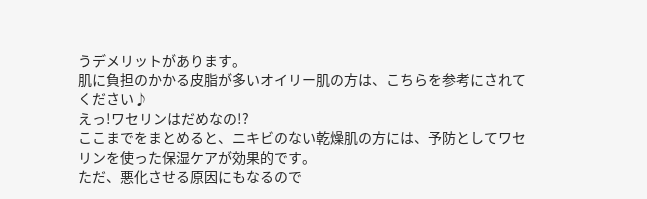うデメリットがあります。
肌に負担のかかる皮脂が多いオイリー肌の方は、こちらを参考にされてください♪
えっ!ワセリンはだめなの!?
ここまでをまとめると、ニキビのない乾燥肌の方には、予防としてワセリンを使った保湿ケアが効果的です。
ただ、悪化させる原因にもなるので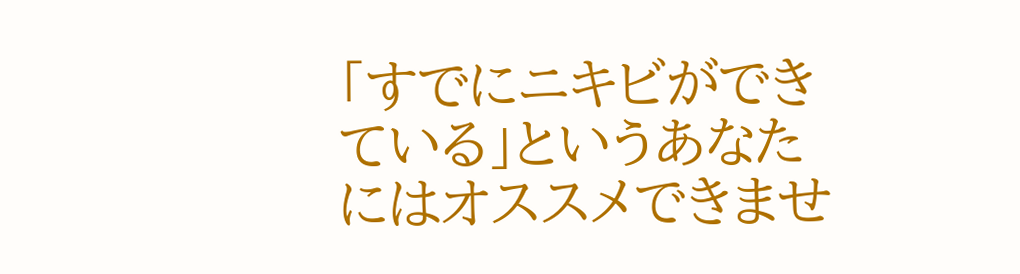「すでにニキビができている」というあなたにはオススメできませ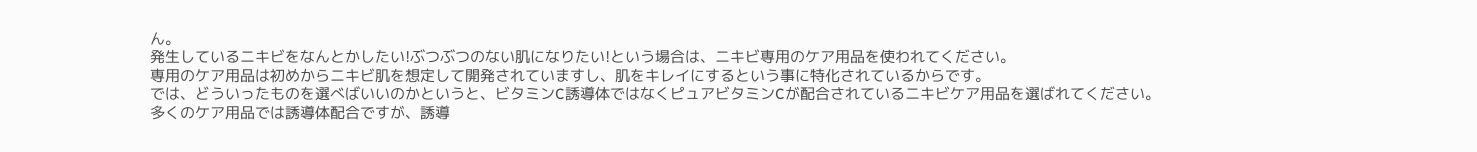ん。
発生しているニキビをなんとかしたい!ぶつぶつのない肌になりたい!という場合は、ニキビ専用のケア用品を使われてください。
専用のケア用品は初めからニキビ肌を想定して開発されていますし、肌をキレイにするという事に特化されているからです。
では、どういったものを選べばいいのかというと、ビタミンC誘導体ではなくピュアビタミンCが配合されているニキビケア用品を選ばれてください。
多くのケア用品では誘導体配合ですが、誘導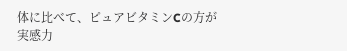体に比べて、ピュアビタミンCの方が実感力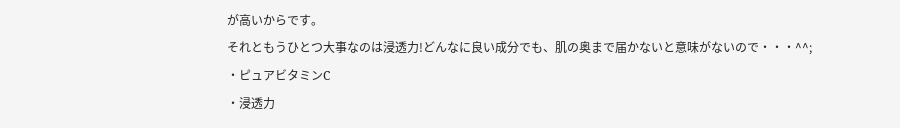が高いからです。
それともうひとつ大事なのは浸透力!どんなに良い成分でも、肌の奥まで届かないと意味がないので・・・^^;
・ピュアビタミンC
・浸透力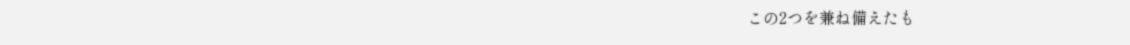この2つを兼ね備えたも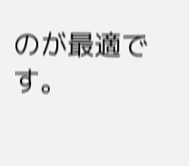のが最適です。